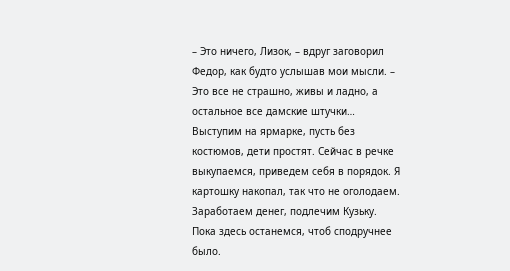– Это ничего, Лизок, – вдруг заговорил Федор, как будто услышав мои мысли. – Это все не страшно, живы и ладно, а остальное все дамские штучки… Выступим на ярмарке, пусть без костюмов, дети простят. Сейчас в речке выкупаемся, приведем себя в порядок. Я картошку накопал, так что не оголодаем. Заработаем денег, подлечим Кузьку. Пока здесь останемся, чтоб сподручнее было.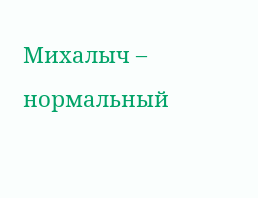Михалыч – нормальный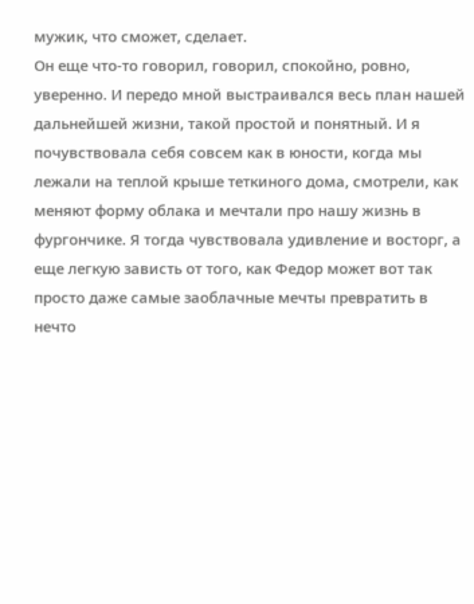мужик, что сможет, сделает.
Он еще что-то говорил, говорил, спокойно, ровно, уверенно. И передо мной выстраивался весь план нашей дальнейшей жизни, такой простой и понятный. И я почувствовала себя совсем как в юности, когда мы лежали на теплой крыше теткиного дома, смотрели, как меняют форму облака и мечтали про нашу жизнь в фургончике. Я тогда чувствовала удивление и восторг, а еще легкую зависть от того, как Федор может вот так просто даже самые заоблачные мечты превратить в нечто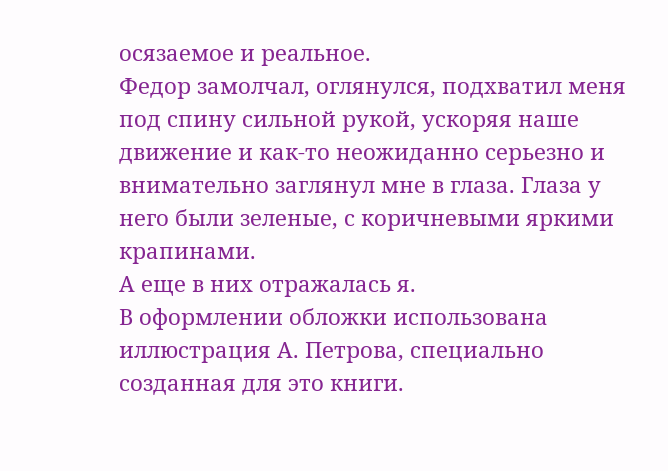осязаемое и реальное.
Федор замолчал, оглянулся, подхватил меня под спину сильной рукой, ускоряя наше движение и как-то неожиданно серьезно и внимательно заглянул мне в глаза. Глаза у него были зеленые, с коричневыми яркими крапинами.
А еще в них отражалась я.
В оформлении обложки использована иллюстрация А. Петрова, специально созданная для это книги.